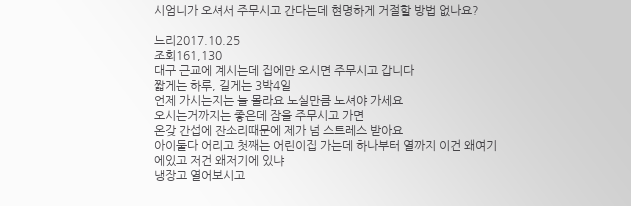시엄니가 오셔서 주무시고 간다는데 현명하게 거절할 방법 없나요?

느리2017.10.25
조회161,130
대구 근교에 계시는데 집에만 오시면 주무시고 갑니다
짧게는 하루, 길게는 3박4일
언제 가시는지는 늘 몰라요 노실만큼 노셔야 가세요
오시는거까지는 좋은데 잠을 주무시고 가면
온갖 간섭에 잔소리때문에 제가 넘 스트레스 받아요
아이둘다 어리고 첫째는 어린이집 가는데 하나부터 열까지 이건 왜여기에있고 저건 왜저기에 있냐
냉장고 열어보시고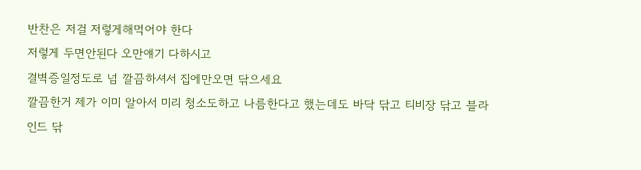반찬은 저걸 저렇게해먹어야 한다
저렇게 두면안된다 오만얘기 다하시고
결벽증일정도로 넘 깔끔하셔서 집에만오면 닦으세요
깔끔한거 제가 이미 알아서 미리 청소도하고 나름한다고 했는데도 바닥 닦고 티비장 닦고 블라인드 닦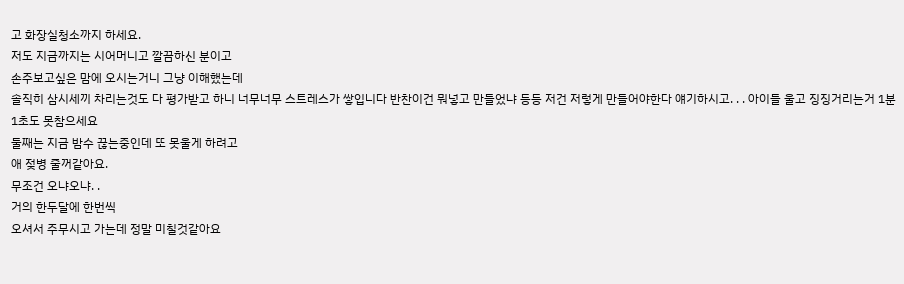고 화장실청소까지 하세요.
저도 지금까지는 시어머니고 깔끔하신 분이고
손주보고싶은 맘에 오시는거니 그냥 이해했는데
솔직히 삼시세끼 차리는것도 다 평가받고 하니 너무너무 스트레스가 쌓입니다 반찬이건 뭐넣고 만들었냐 등등 저건 저렇게 만들어야한다 얘기하시고. . . 아이들 울고 징징거리는거 1분1초도 못참으세요
둘째는 지금 밤수 끊는중인데 또 못울게 하려고
애 젖병 줄꺼같아요.
무조건 오냐오냐. .
거의 한두달에 한번씩
오셔서 주무시고 가는데 정말 미칠것같아요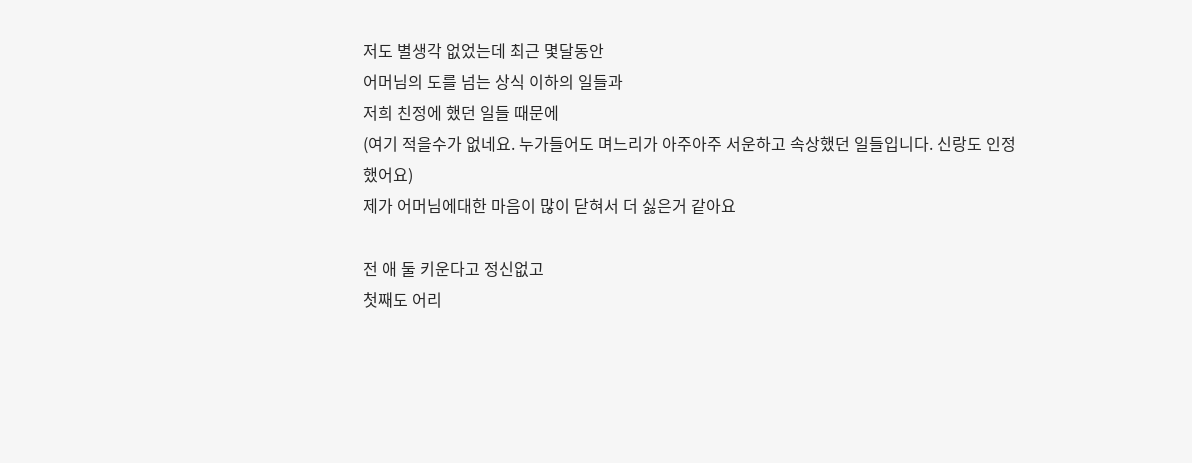저도 별생각 없었는데 최근 몇달동안
어머님의 도를 넘는 상식 이하의 일들과
저희 친정에 했던 일들 때문에
(여기 적을수가 없네요. 누가들어도 며느리가 아주아주 서운하고 속상했던 일들입니다. 신랑도 인정했어요)
제가 어머님에대한 마음이 많이 닫혀서 더 싫은거 같아요

전 애 둘 키운다고 정신없고
첫째도 어리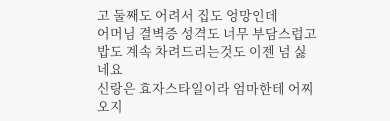고 둘째도 어려서 집도 엉망인데
어머님 결벽증 성격도 너무 부담스럽고
밥도 계속 차려드리는것도 이젠 넘 싫네요
신랑은 효자스타일이라 엄마한테 어찌 오지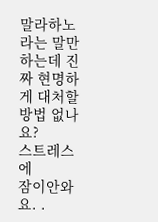말라하노 라는 말만하는데 진짜 현명하게 대처할방법 없나요?
스트레스에
잠이안와요. .